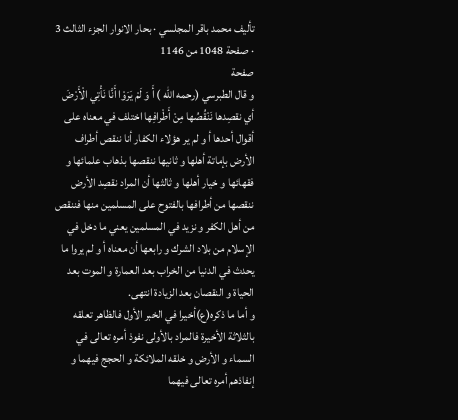تأليف محمد باقر المجلسي · بحار الانوار الجزء الثالث 3 · صفحة 1048 من 1146
صفحة
و قال الطبرسي (رحمه الله ) أَ وَ لَمْ يَرَوْا أَنَّا نَأْتِي الْأَرْضَ أي نقصِدها نَنْقُصُها مِنْ أَطْرافِها اختلف في معناه على أقوال أحدها أ و لم ير هؤلاء الكفار أنا ننقص أطراف الأرض بإماتة أهلها و ثانيها ننقصها بذهاب علمائها و فقهائها و خيار أهلها و ثالثها أن المراد نقصِد الأرض ننقصها من أطرافها بالفتوح على المسلمين منها فننقص من أهل الكفر و نزيد في المسلمين يعني ما دخل في الإسلام من بلاد الشرك و رابعها أن معناه أ و لم يروا ما يحدث في الدنيا من الخراب بعد العمارة و الموت بعد الحياة و النقصان بعد الزيادة انتهى.
و أما ما ذكره(ع)أخيرا في الخبر الأول فالظاهر تعلقه بالثلاثة الأخيرة فالمراد بالأولى نفوذ أمره تعالى في السماء و الأرض و خلقه الملائكة و الحجج فيهما و إنفاذهم أمره تعالى فيهما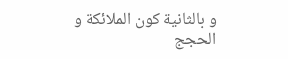و بالثانية كون الملائكة و الحجج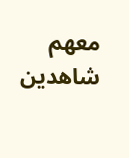معهم شاهدين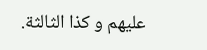عليهم و كذا الثالثة.